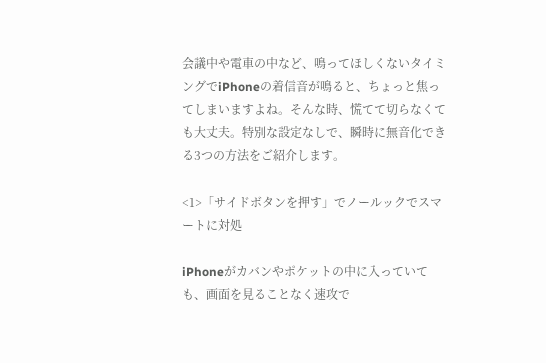会議中や電車の中など、鳴ってほしくないタイミングでiPhoneの着信音が鳴ると、ちょっと焦ってしまいますよね。そんな時、慌てて切らなくても大丈夫。特別な設定なしで、瞬時に無音化できる3つの方法をご紹介します。

<1>「サイドボタンを押す」でノールックでスマートに対処

iPhoneがカバンやポケットの中に入っていても、画面を見ることなく速攻で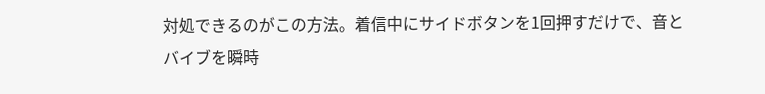対処できるのがこの方法。着信中にサイドボタンを1回押すだけで、音とバイブを瞬時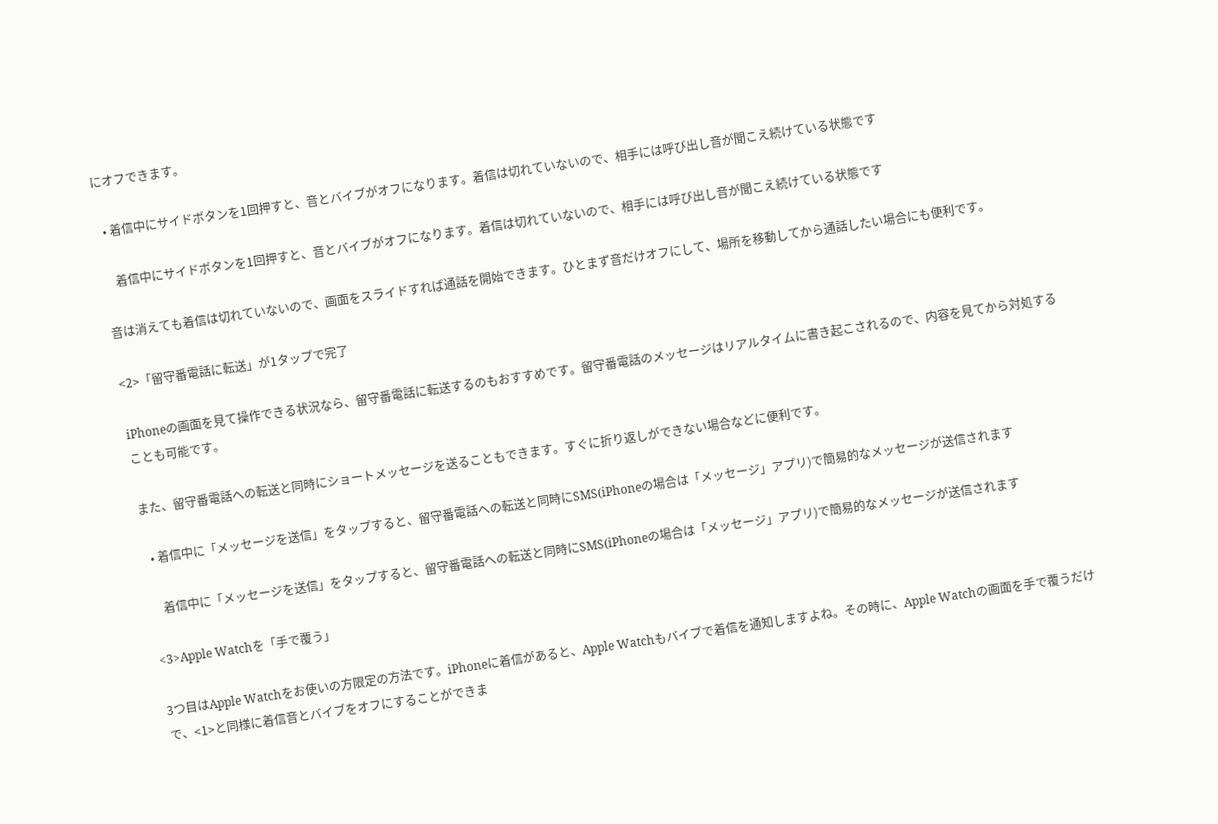にオフできます。

  • 着信中にサイドボタンを1回押すと、音とバイブがオフになります。着信は切れていないので、相手には呼び出し音が聞こえ続けている状態です

    着信中にサイドボタンを1回押すと、音とバイブがオフになります。着信は切れていないので、相手には呼び出し音が聞こえ続けている状態です

音は消えても着信は切れていないので、画面をスライドすれば通話を開始できます。ひとまず音だけオフにして、場所を移動してから通話したい場合にも便利です。

<2>「留守番電話に転送」が1タップで完了

iPhoneの画面を見て操作できる状況なら、留守番電話に転送するのもおすすめです。留守番電話のメッセージはリアルタイムに書き起こされるので、内容を見てから対処することも可能です。

また、留守番電話への転送と同時にショートメッセージを送ることもできます。すぐに折り返しができない場合などに便利です。

  • 着信中に「メッセージを送信」をタップすると、留守番電話への転送と同時にSMS(iPhoneの場合は「メッセージ」アプリ)で簡易的なメッセージが送信されます

    着信中に「メッセージを送信」をタップすると、留守番電話への転送と同時にSMS(iPhoneの場合は「メッセージ」アプリ)で簡易的なメッセージが送信されます

<3>Apple Watchを「手で覆う」

3つ目はApple Watchをお使いの方限定の方法です。iPhoneに着信があると、Apple Watchもバイブで着信を通知しますよね。その時に、Apple Watchの画面を手で覆うだけで、<1>と同様に着信音とバイブをオフにすることができま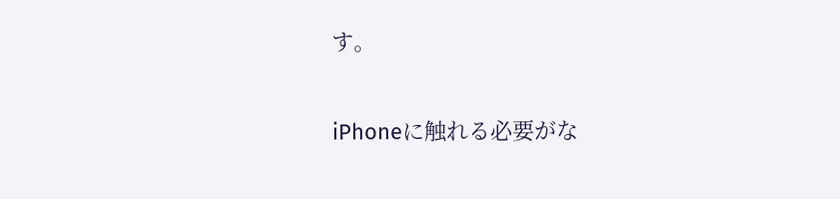す。

iPhoneに触れる必要がな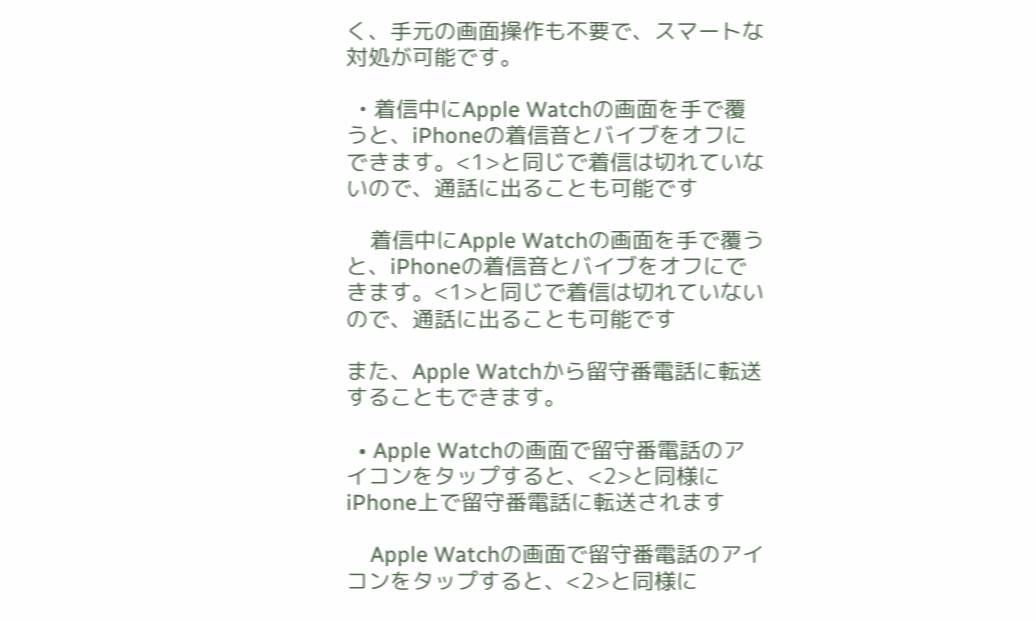く、手元の画面操作も不要で、スマートな対処が可能です。

  • 着信中にApple Watchの画面を手で覆うと、iPhoneの着信音とバイブをオフにできます。<1>と同じで着信は切れていないので、通話に出ることも可能です

    着信中にApple Watchの画面を手で覆うと、iPhoneの着信音とバイブをオフにできます。<1>と同じで着信は切れていないので、通話に出ることも可能です

また、Apple Watchから留守番電話に転送することもできます。

  • Apple Watchの画面で留守番電話のアイコンをタップすると、<2>と同様にiPhone上で留守番電話に転送されます

    Apple Watchの画面で留守番電話のアイコンをタップすると、<2>と同様に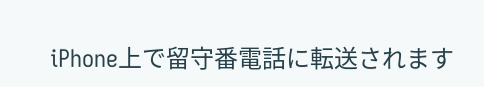iPhone上で留守番電話に転送されます